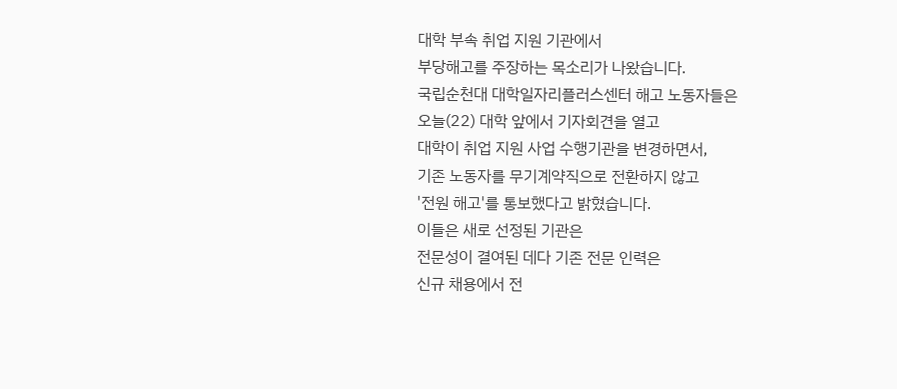대학 부속 취업 지원 기관에서
부당해고를 주장하는 목소리가 나왔습니다.
국립순천대 대학일자리플러스센터 해고 노동자들은
오늘(22) 대학 앞에서 기자회견을 열고
대학이 취업 지원 사업 수행기관을 변경하면서,
기존 노동자를 무기계약직으로 전환하지 않고
'전원 해고'를 통보했다고 밝혔습니다.
이들은 새로 선정된 기관은
전문성이 결여된 데다 기존 전문 인력은
신규 채용에서 전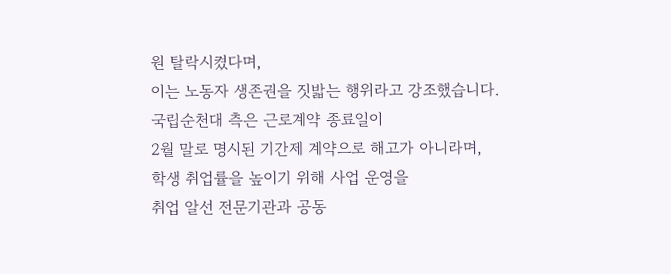원 탈락시켰다며,
이는 노동자 생존권을 짓밟는 행위라고 강조했습니다.
국립순천대 측은 근로계약 종료일이
2월 말로 명시된 기간제 계약으로 해고가 아니라며,
학생 취업률을 높이기 위해 사업 운영을
취업 알선 전문기관과 공동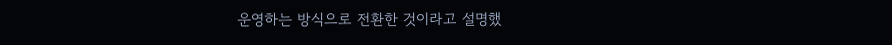운영하는 방식으로 전환한 것이라고 설명했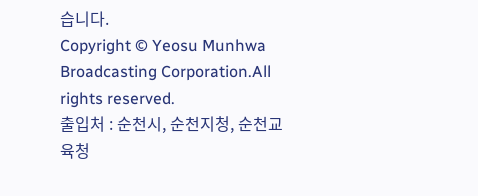습니다.
Copyright © Yeosu Munhwa Broadcasting Corporation.All rights reserved.
출입처 : 순천시, 순천지청, 순천교육청